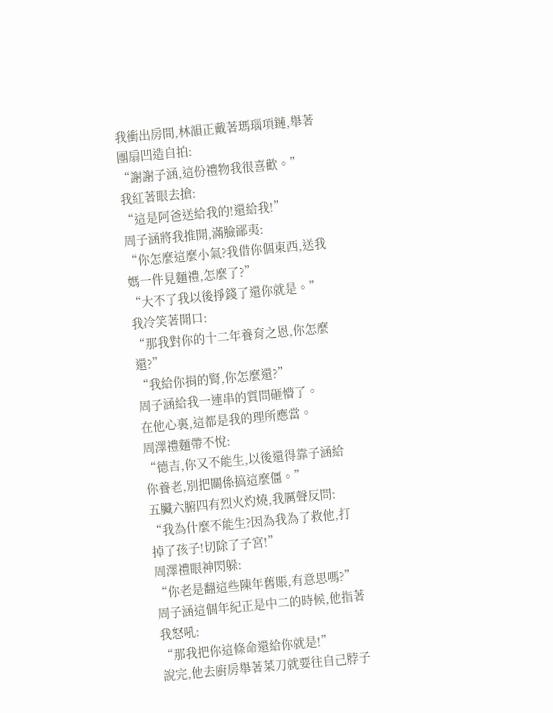我衝出房間,林韻正戴著瑪瑙項鏈,舉著團扇凹造自拍:
“謝謝子涵,這份禮物我很喜歡。”
我紅著眼去搶:
“這是阿爸送給我的!還給我!”
周子涵將我推開,滿臉鄙夷:
“你怎麼這麼小氣?我借你個東西,送我媽一件見麵禮,怎麼了?”
“大不了我以後掙錢了還你就是。”
我冷笑著開口:
“那我對你的十二年養育之恩,你怎麼還?”
“我給你捐的腎,你怎麼還?”
周子涵給我一連串的質問砸懵了。
在他心裏,這都是我的理所應當。
周澤禮麵帶不悅:
“德吉,你又不能生,以後還得靠子涵給你養老,別把關係搞這麼僵。”
五臟六腑四有烈火灼燒,我厲聲反問:
“我為什麼不能生?因為我為了救他,打掉了孩子!切除了子宮!”
周澤禮眼神閃躲:
“你老是翻這些陳年舊賬,有意思嗎?”
周子涵這個年紀正是中二的時候,他指著我怒吼:
“那我把你這條命還給你就是!”
說完,他去廚房舉著菜刀就要往自己脖子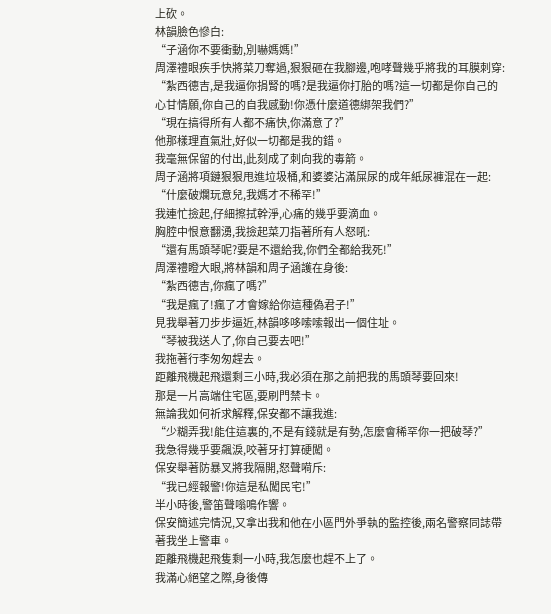上砍。
林韻臉色慘白:
“子涵你不要衝動,別嚇媽媽!”
周澤禮眼疾手快將菜刀奪過,狠狠砸在我腳邊,咆哮聲幾乎將我的耳膜刺穿:
“紮西德吉,是我逼你捐腎的嗎?是我逼你打胎的嗎?這一切都是你自己的心甘情願,你自己的自我感動!你憑什麼道德綁架我們?”
“現在搞得所有人都不痛快,你滿意了?”
他那樣理直氣壯,好似一切都是我的錯。
我毫無保留的付出,此刻成了刺向我的毒箭。
周子涵將項鏈狠狠甩進垃圾桶,和婆婆沾滿屎尿的成年紙尿褲混在一起:
“什麼破爛玩意兒,我媽才不稀罕!”
我連忙撿起,仔細擦拭幹淨,心痛的幾乎要滴血。
胸腔中恨意翻湧,我撿起菜刀指著所有人怒吼:
“還有馬頭琴呢?要是不還給我,你們全都給我死!”
周澤禮瞪大眼,將林韻和周子涵護在身後:
“紮西德吉,你瘋了嗎?”
“我是瘋了!瘋了才會嫁給你這種偽君子!”
見我舉著刀步步逼近,林韻哆哆嗦嗦報出一個住址。
“琴被我送人了,你自己要去吧!”
我拖著行李匆匆趕去。
距離飛機起飛還剩三小時,我必須在那之前把我的馬頭琴要回來!
那是一片高端住宅區,要刷門禁卡。
無論我如何祈求解釋,保安都不讓我進:
“少糊弄我!能住這裏的,不是有錢就是有勢,怎麼會稀罕你一把破琴?”
我急得幾乎要飆淚,咬著牙打算硬闖。
保安舉著防暴叉將我隔開,怒聲嗬斥:
“我已經報警!你這是私闖民宅!”
半小時後,警笛聲嗡鳴作響。
保安簡述完情況,又拿出我和他在小區門外爭執的監控後,兩名警察同誌帶著我坐上警車。
距離飛機起飛隻剩一小時,我怎麼也趕不上了。
我滿心絕望之際,身後傳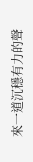來一道沉穩有力的聲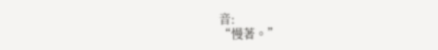音:
“慢著。”